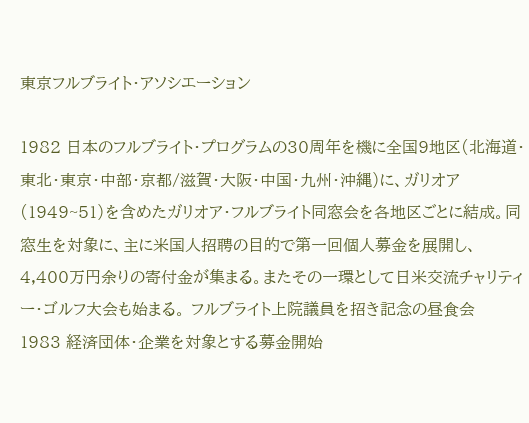東京フルブライト・アソシエーション

1982 日本のフルブライト・プログラムの30周年を機に全国9地区(北海道・東北・東京・中部・京都/滋賀・大阪・中国・九州・沖縄)に、ガリオア(1949~51)を含めたガリオア・フルブライト同窓会を各地区ごとに結成。同窓生を対象に、主に米国人招聘の目的で第一回個人募金を展開し、4,400万円余りの寄付金が集まる。またその一環として日米交流チャリティー・ゴルフ大会も始まる。 フルブライト上院議員を招き記念の昼食会
1983 経済団体・企業を対象とする募金開始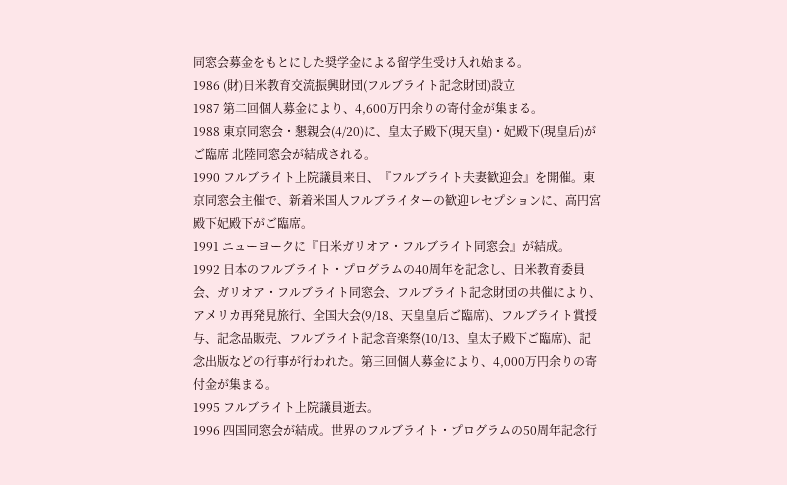同窓会募金をもとにした奨学金による留学生受け入れ始まる。
1986 (財)日米教育交流振興財団(フルブライト記念財団)設立
1987 第二回個人募金により、4,600万円余りの寄付金が集まる。
1988 東京同窓会・懇親会(4/20)に、皇太子殿下(現天皇)・妃殿下(現皇后)がご臨席 北陸同窓会が結成される。
1990 フルブライト上院議員来日、『フルブライト夫妻歓迎会』を開催。東京同窓会主催で、新着米国人フルブライターの歓迎レセプションに、高円宮殿下妃殿下がご臨席。
1991 ニューヨークに『日米ガリオア・フルブライト同窓会』が結成。
1992 日本のフルブライト・プログラムの40周年を記念し、日米教育委員会、ガリオア・フルブライト同窓会、フルブライト記念財団の共催により、アメリカ再発見旅行、全国大会(9/18、天皇皇后ご臨席)、フルブライト賞授与、記念品販売、フルブライト記念音楽祭(10/13、皇太子殿下ご臨席)、記念出版などの行事が行われた。第三回個人募金により、4,000万円余りの寄付金が集まる。
1995 フルブライト上院議員逝去。
1996 四国同窓会が結成。世界のフルブライト・プログラムの50周年記念行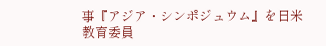事『アジア・シンポジュウム』を日米教育委員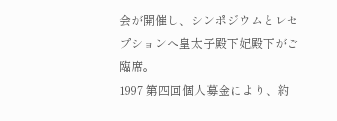会が開催し、シンポジウムとレセプションへ皇太子殿下妃殿下がご臨席。
1997 第四回個人募金により、約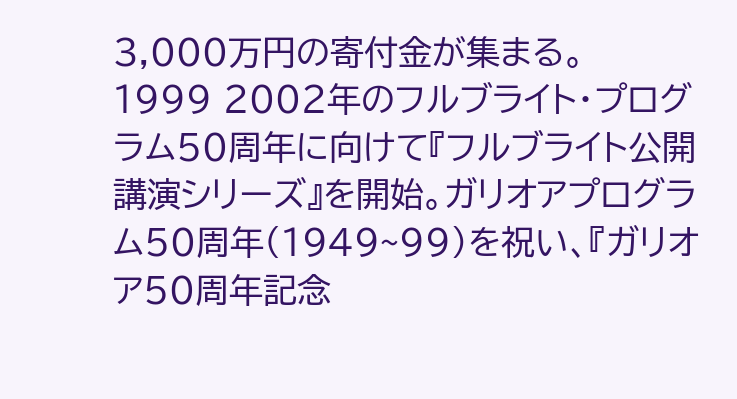3,000万円の寄付金が集まる。
1999 2002年のフルブライト・プログラム50周年に向けて『フルブライト公開講演シリーズ』を開始。ガリオアプログラム50周年(1949~99)を祝い、『ガリオア50周年記念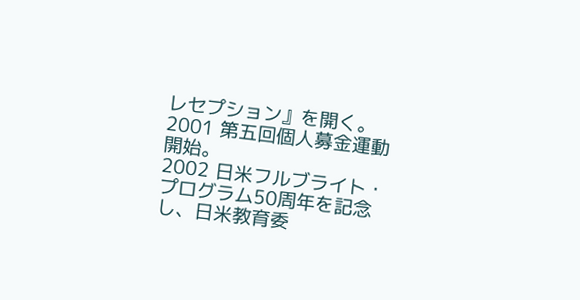レセプション』を開く。
2001 第五回個人募金運動開始。
2002 日米フルブライト・プログラム50周年を記念し、日米教育委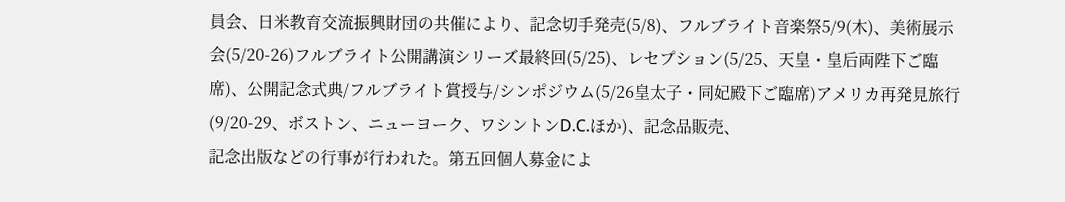員会、日米教育交流振興財団の共催により、記念切手発売(5/8)、フルブライト音楽祭5/9(木)、美術展示会(5/20-26)フルブライト公開講演シリーズ最終回(5/25)、レセプション(5/25、天皇・皇后両陛下ご臨席)、公開記念式典/フルブライト賞授与/シンポジウム(5/26皇太子・同妃殿下ご臨席)アメリカ再発見旅行(9/20-29、ボストン、ニューヨーク、ワシントンD.C.ほか)、記念品販売、
記念出版などの行事が行われた。第五回個人募金によ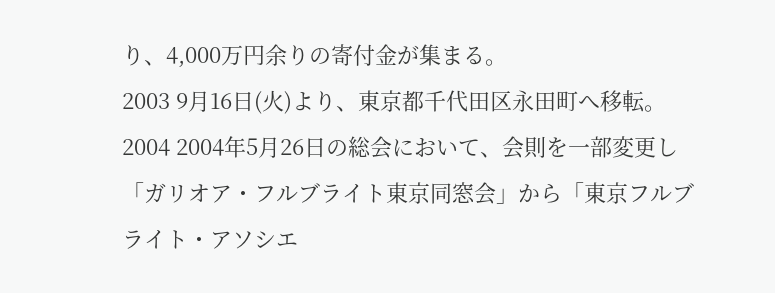り、4,000万円余りの寄付金が集まる。
2003 9月16日(火)より、東京都千代田区永田町へ移転。
2004 2004年5月26日の総会において、会則を一部変更し「ガリオア・フルブライト東京同窓会」から「東京フルブライト・アソシエ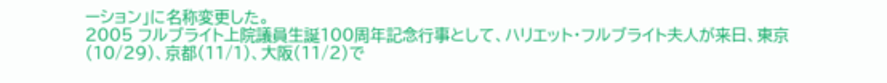ーション」に名称変更した。
2005 フルブライト上院議員生誕100周年記念行事として、ハリエット・フルブライト夫人が来日、東京(10/29)、京都(11/1)、大阪(11/2)で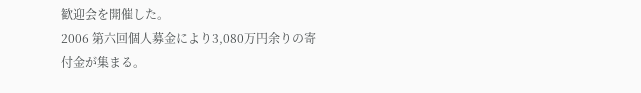歓迎会を開催した。
2006 第六回個人募金により3,080万円余りの寄付金が集まる。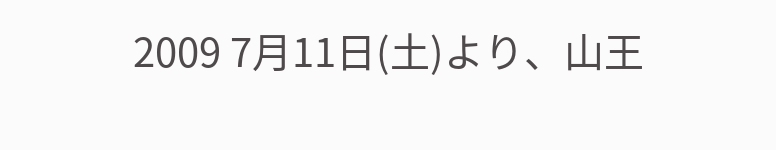2009 7月11日(土)より、山王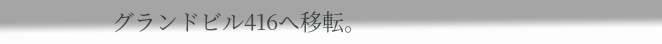グランドビル416へ移転。